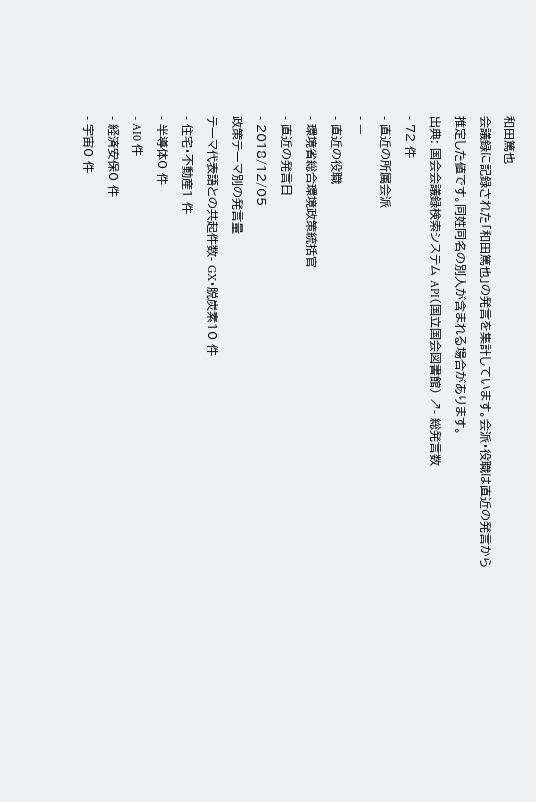和田篤也
会議録に記録された「和田篤也」の発言を集計しています。会派・役職は直近の発言から推定した値です。同姓同名の別人が含まれる場合があります。
出典: 国会会議録検索システム API(国立国会図書館) ↗- 総発言数
- 72 件
- 直近の所属会派
- —
- 直近の役職
- 環境省総合環境政策統括官
- 直近の発言日
- 2018/12/05
政策テーマ別の発言量
テーマ代表語との共起件数- GX・脱炭素10 件
- 住宅・不動産1 件
- 半導体0 件
- AI0 件
- 経済安保0 件
- 宇宙0 件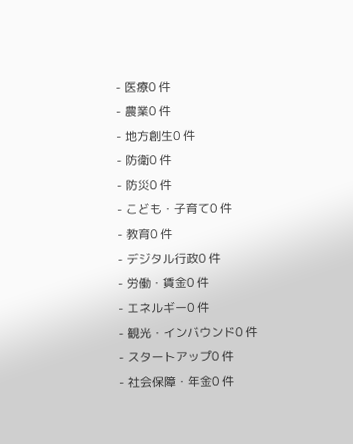- 医療0 件
- 農業0 件
- 地方創生0 件
- 防衛0 件
- 防災0 件
- こども・子育て0 件
- 教育0 件
- デジタル行政0 件
- 労働・賃金0 件
- エネルギー0 件
- 観光・インバウンド0 件
- スタートアップ0 件
- 社会保障・年金0 件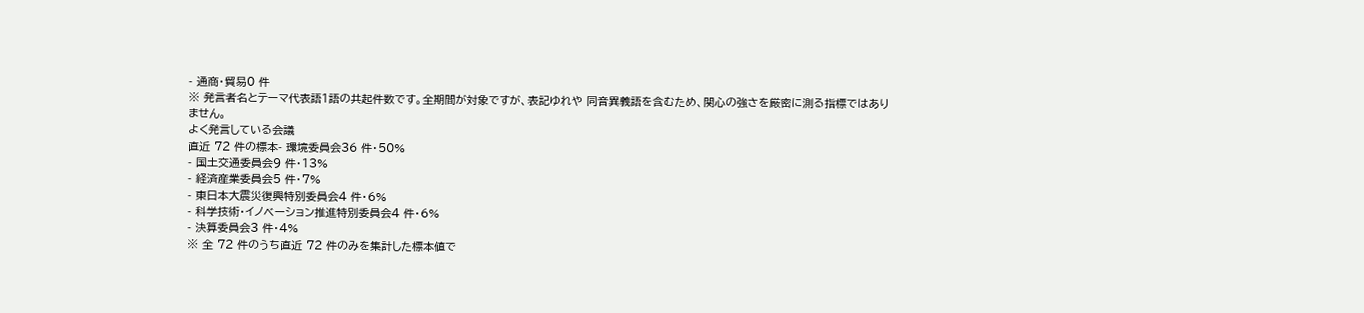- 通商・貿易0 件
※ 発言者名とテーマ代表語1語の共起件数です。全期間が対象ですが、表記ゆれや 同音異義語を含むため、関心の強さを厳密に測る指標ではありません。
よく発言している会議
直近 72 件の標本- 環境委員会36 件・50%
- 国土交通委員会9 件・13%
- 経済産業委員会5 件・7%
- 東日本大震災復興特別委員会4 件・6%
- 科学技術・イノベーション推進特別委員会4 件・6%
- 決算委員会3 件・4%
※ 全 72 件のうち直近 72 件のみを集計した標本値で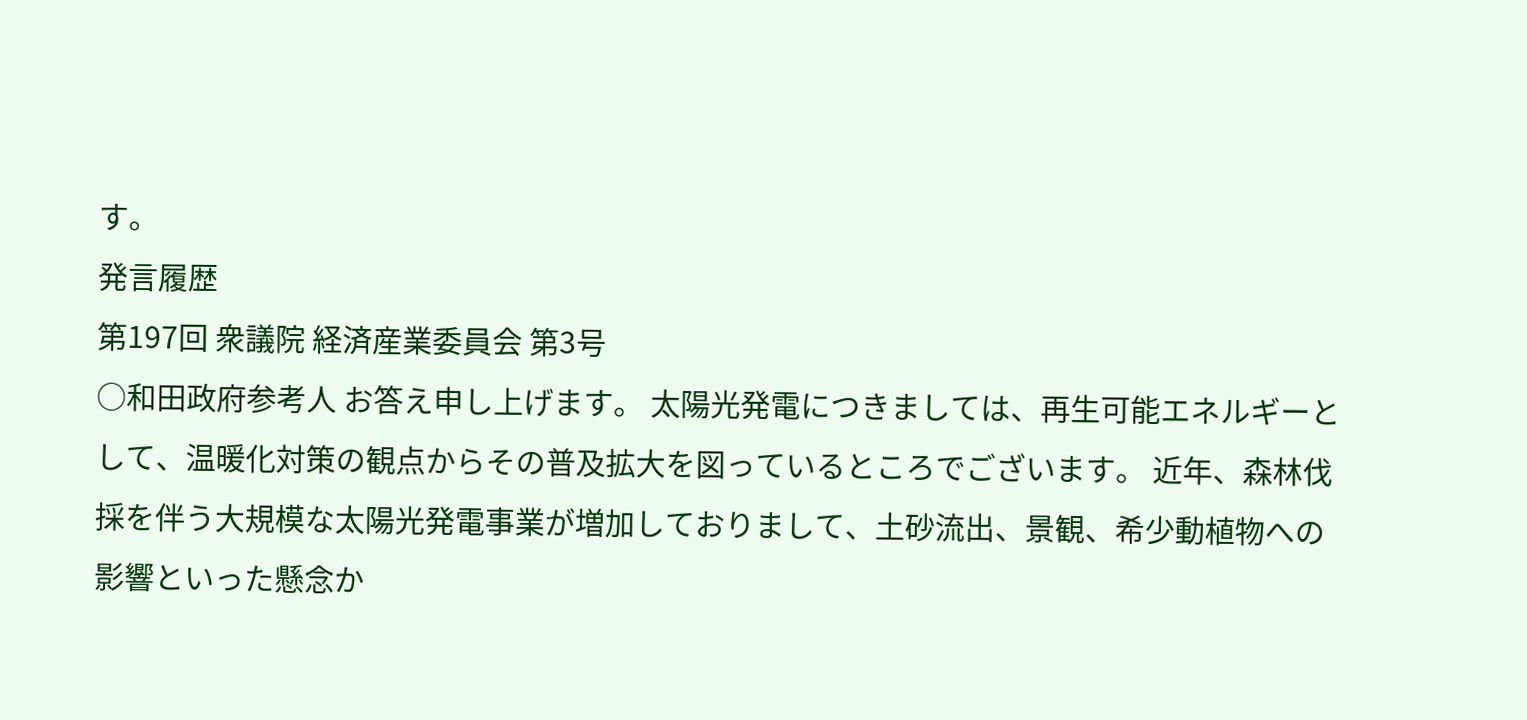す。
発言履歴
第197回 衆議院 経済産業委員会 第3号
○和田政府参考人 お答え申し上げます。 太陽光発電につきましては、再生可能エネルギーとして、温暖化対策の観点からその普及拡大を図っているところでございます。 近年、森林伐採を伴う大規模な太陽光発電事業が増加しておりまして、土砂流出、景観、希少動植物への影響といった懸念か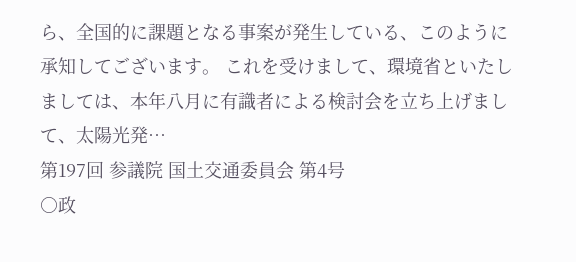ら、全国的に課題となる事案が発生している、このように承知してございます。 これを受けまして、環境省といたしましては、本年八月に有識者による検討会を立ち上げまして、太陽光発…
第197回 参議院 国土交通委員会 第4号
○政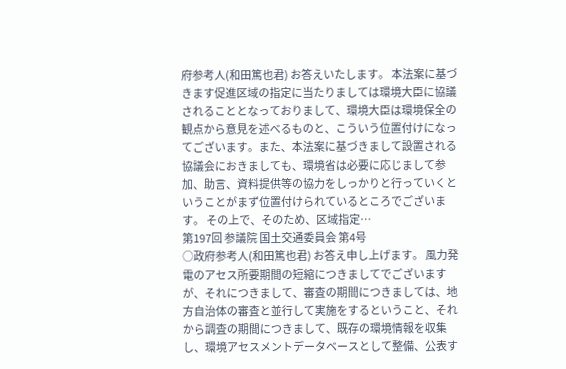府参考人(和田篤也君) お答えいたします。 本法案に基づきます促進区域の指定に当たりましては環境大臣に協議されることとなっておりまして、環境大臣は環境保全の観点から意見を述べるものと、こういう位置付けになってございます。また、本法案に基づきまして設置される協議会におきましても、環境省は必要に応じまして参加、助言、資料提供等の協力をしっかりと行っていくということがまず位置付けられているところでございます。 その上で、そのため、区域指定…
第197回 参議院 国土交通委員会 第4号
○政府参考人(和田篤也君) お答え申し上げます。 風力発電のアセス所要期間の短縮につきましてでございますが、それにつきまして、審査の期間につきましては、地方自治体の審査と並行して実施をするということ、それから調査の期間につきまして、既存の環境情報を収集し、環境アセスメントデータベースとして整備、公表す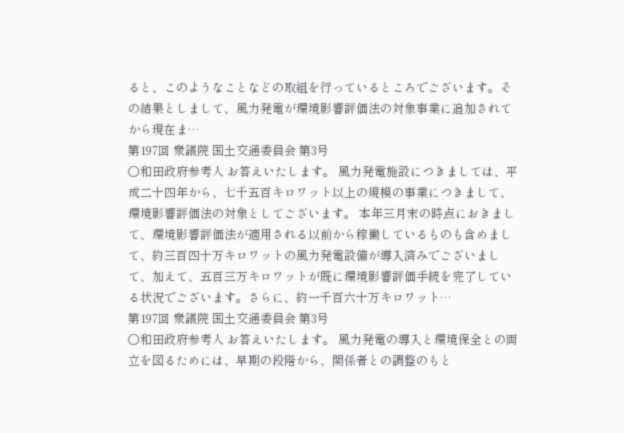ると、このようなことなどの取組を行っているところでございます。その結果としまして、風力発電が環境影響評価法の対象事業に追加されてから現在ま…
第197回 衆議院 国土交通委員会 第3号
○和田政府参考人 お答えいたします。 風力発電施設につきましては、平成二十四年から、七千五百キロワット以上の規模の事業につきまして、環境影響評価法の対象としてございます。 本年三月末の時点におきまして、環境影響評価法が適用される以前から稼働しているものも含めまして、約三百四十万キロワットの風力発電設備が導入済みでございまして、加えて、五百三万キロワットが既に環境影響評価手続を完了している状況でございます。さらに、約一千百六十万キロワット…
第197回 衆議院 国土交通委員会 第3号
○和田政府参考人 お答えいたします。 風力発電の導入と環境保全との両立を図るためには、早期の段階から、関係者との調整のもと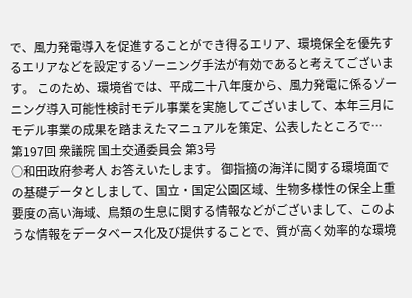で、風力発電導入を促進することができ得るエリア、環境保全を優先するエリアなどを設定するゾーニング手法が有効であると考えてございます。 このため、環境省では、平成二十八年度から、風力発電に係るゾーニング導入可能性検討モデル事業を実施してございまして、本年三月にモデル事業の成果を踏まえたマニュアルを策定、公表したところで…
第197回 衆議院 国土交通委員会 第3号
○和田政府参考人 お答えいたします。 御指摘の海洋に関する環境面での基礎データとしまして、国立・国定公園区域、生物多様性の保全上重要度の高い海域、鳥類の生息に関する情報などがございまして、このような情報をデータベース化及び提供することで、質が高く効率的な環境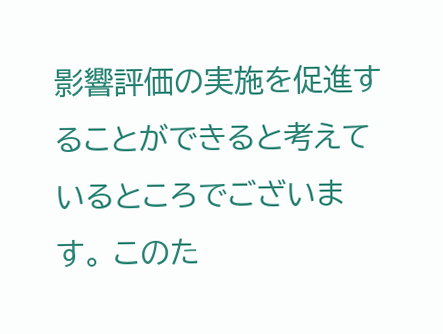影響評価の実施を促進することができると考えているところでございます。 このた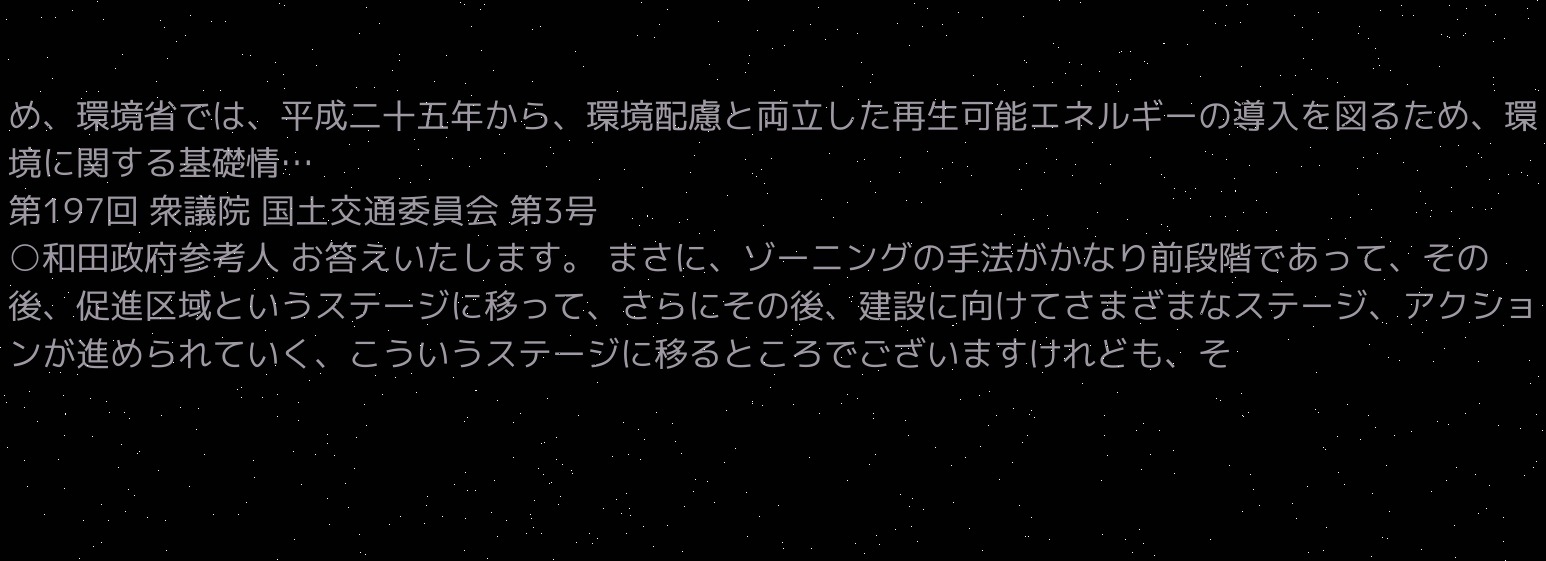め、環境省では、平成二十五年から、環境配慮と両立した再生可能エネルギーの導入を図るため、環境に関する基礎情…
第197回 衆議院 国土交通委員会 第3号
○和田政府参考人 お答えいたします。 まさに、ゾーニングの手法がかなり前段階であって、その後、促進区域というステージに移って、さらにその後、建設に向けてさまざまなステージ、アクションが進められていく、こういうステージに移るところでございますけれども、そ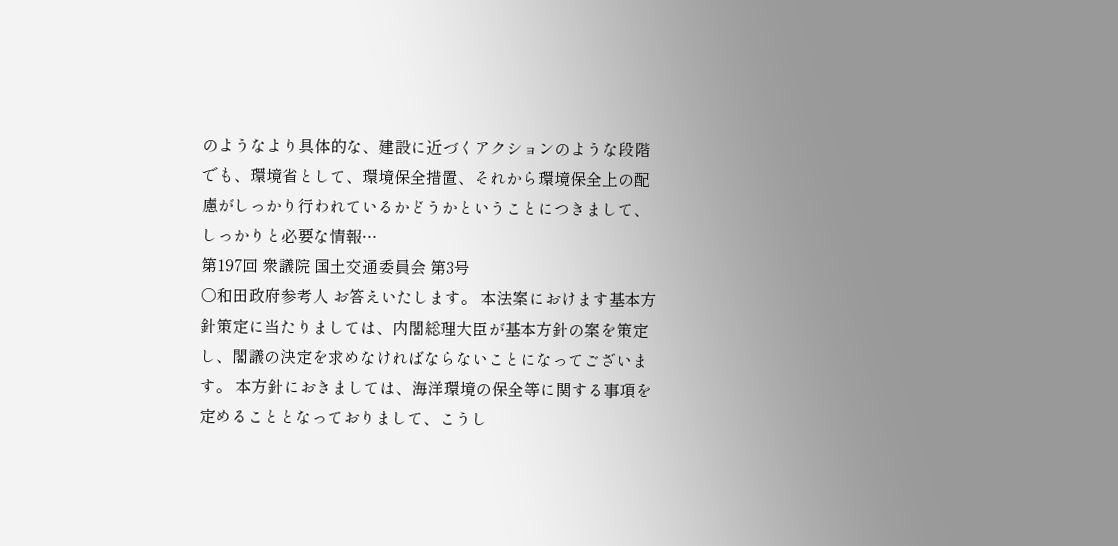のようなより具体的な、建設に近づくアクションのような段階でも、環境省として、環境保全措置、それから環境保全上の配慮がしっかり行われているかどうかということにつきまして、しっかりと必要な情報…
第197回 衆議院 国土交通委員会 第3号
○和田政府参考人 お答えいたします。 本法案におけます基本方針策定に当たりましては、内閣総理大臣が基本方針の案を策定し、閣議の決定を求めなければならないことになってございます。 本方針におきましては、海洋環境の保全等に関する事項を定めることとなっておりまして、こうし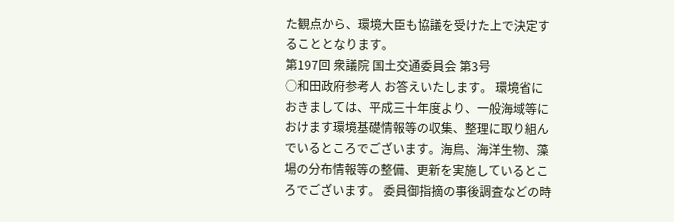た観点から、環境大臣も協議を受けた上で決定することとなります。
第197回 衆議院 国土交通委員会 第3号
○和田政府参考人 お答えいたします。 環境省におきましては、平成三十年度より、一般海域等におけます環境基礎情報等の収集、整理に取り組んでいるところでございます。海鳥、海洋生物、藻場の分布情報等の整備、更新を実施しているところでございます。 委員御指摘の事後調査などの時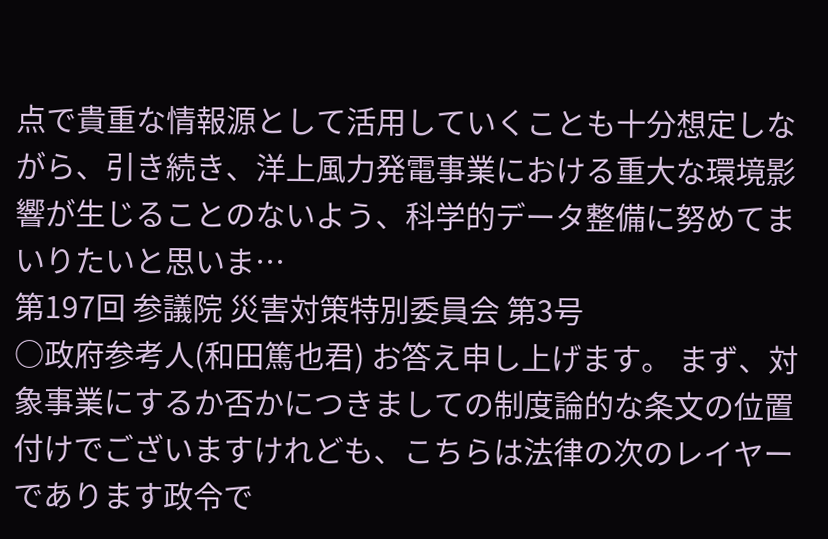点で貴重な情報源として活用していくことも十分想定しながら、引き続き、洋上風力発電事業における重大な環境影響が生じることのないよう、科学的データ整備に努めてまいりたいと思いま…
第197回 参議院 災害対策特別委員会 第3号
○政府参考人(和田篤也君) お答え申し上げます。 まず、対象事業にするか否かにつきましての制度論的な条文の位置付けでございますけれども、こちらは法律の次のレイヤーであります政令で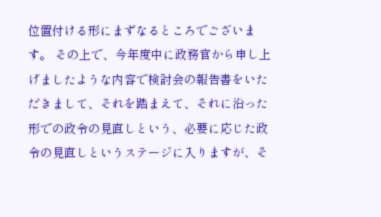位置付ける形にまずなるところでございます。 その上で、今年度中に政務官から申し上げましたような内容で検討会の報告書をいただきまして、それを踏まえて、それに沿った形での政令の見直しという、必要に応じた政令の見直しというステージに入りますが、そ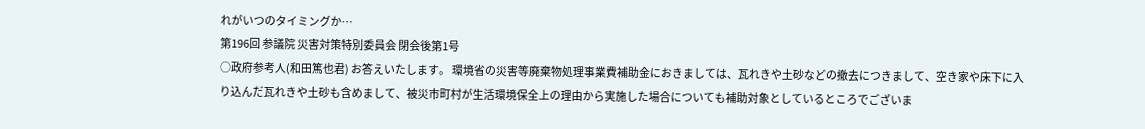れがいつのタイミングか…
第196回 参議院 災害対策特別委員会 閉会後第1号
○政府参考人(和田篤也君) お答えいたします。 環境省の災害等廃棄物処理事業費補助金におきましては、瓦れきや土砂などの撤去につきまして、空き家や床下に入り込んだ瓦れきや土砂も含めまして、被災市町村が生活環境保全上の理由から実施した場合についても補助対象としているところでございま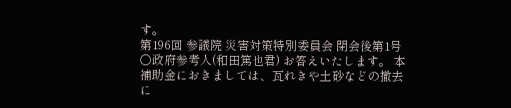す。
第196回 参議院 災害対策特別委員会 閉会後第1号
○政府参考人(和田篤也君) お答えいたします。 本補助金におきましては、瓦れきや土砂などの撤去に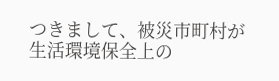つきまして、被災市町村が生活環境保全上の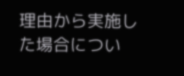理由から実施した場合につい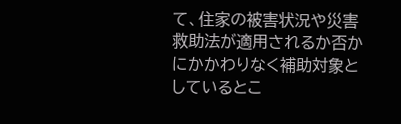て、住家の被害状況や災害救助法が適用されるか否かにかかわりなく補助対象としているとこ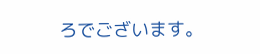ろでございます。